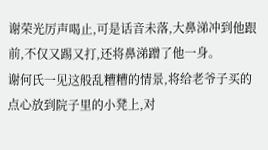谢荣光厉声喝止,可是话音未落,大鼻涕冲到他跟前,不仅又踢又打,还将鼻涕蹭了他一身。
谢何氏一见这般乱糟糟的情景,将给老爷子买的点心放到院子里的小凳上,对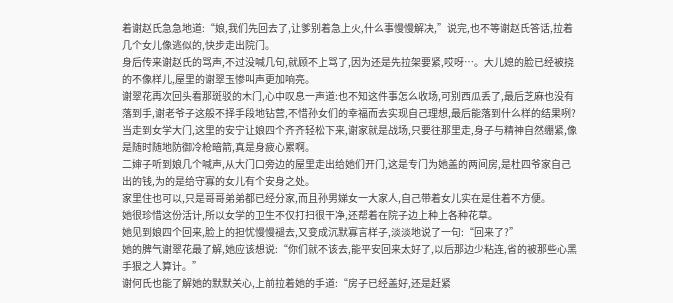着谢赵氏急急地道:“娘,我们先回去了,让爹别着急上火,什么事慢慢解决,”说完,也不等谢赵氏答话,拉着几个女儿像逃似的,快步走出院门。
身后传来谢赵氏的骂声,不过没喊几句,就顾不上骂了,因为还是先拉架要紧,哎呀…。大儿媳的脸已经被挠的不像样儿,屋里的谢翠玉惨叫声更加响亮。
谢翠花再次回头看那斑驳的木门,心中叹息一声道:也不知这件事怎么收场,可别西瓜丢了,最后芝麻也没有落到手,谢老爷子这般不择手段地钻营,不惜孙女们的幸福而去实现自己理想,最后能落到什么样的结果咧?
当走到女学大门,这里的安宁让娘四个齐齐轻松下来,谢家就是战场,只要往那里走,身子与精神自然绷紧,像是随时随地防御冷枪暗箭,真是身疲心累啊。
二婶子听到娘几个喊声,从大门口旁边的屋里走出给她们开门,这是专门为她盖的两间房,是杜四爷家自己出的钱,为的是给守寡的女儿有个安身之处。
家里住也可以,只是哥哥弟弟都已经分家,而且孙男娣女一大家人,自己带着女儿实在是住着不方便。
她很珍惜这份活计,所以女学的卫生不仅打扫很干净,还帮着在院子边上种上各种花草。
她见到娘四个回来,脸上的担忧慢慢褪去,又变成沉默寡言样子,淡淡地说了一句:“回来了?”
她的脾气谢翠花最了解,她应该想说:“你们就不该去,能平安回来太好了,以后那边少粘连,省的被那些心黑手狠之人算计。”
谢何氏也能了解她的默默关心,上前拉着她的手道:“房子已经盖好,还是赶紧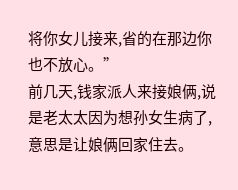将你女儿接来,省的在那边你也不放心。”
前几天,钱家派人来接娘俩,说是老太太因为想孙女生病了,意思是让娘俩回家住去。